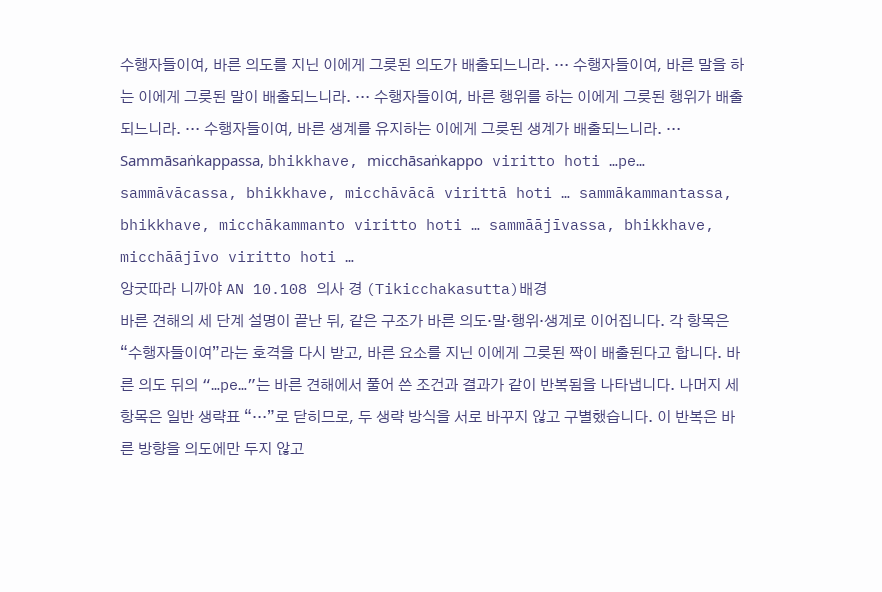수행자들이여, 바른 의도를 지닌 이에게 그릇된 의도가 배출되느니라. … 수행자들이여, 바른 말을 하는 이에게 그릇된 말이 배출되느니라. … 수행자들이여, 바른 행위를 하는 이에게 그릇된 행위가 배출되느니라. … 수행자들이여, 바른 생계를 유지하는 이에게 그릇된 생계가 배출되느니라. …
Sammāsaṅkappassa, bhikkhave, micchāsaṅkappo viritto hoti …pe… sammāvācassa, bhikkhave, micchāvācā virittā hoti … sammākammantassa, bhikkhave, micchākammanto viritto hoti … sammāājīvassa, bhikkhave, micchāājīvo viritto hoti …
앙굿따라 니까야 AN 10.108 의사 경 (Tikicchakasutta)배경
바른 견해의 세 단계 설명이 끝난 뒤, 같은 구조가 바른 의도·말·행위·생계로 이어집니다. 각 항목은 “수행자들이여”라는 호격을 다시 받고, 바른 요소를 지닌 이에게 그릇된 짝이 배출된다고 합니다. 바른 의도 뒤의 “…pe…”는 바른 견해에서 풀어 쓴 조건과 결과가 같이 반복됨을 나타냅니다. 나머지 세 항목은 일반 생략표 “…”로 닫히므로, 두 생략 방식을 서로 바꾸지 않고 구별했습니다. 이 반복은 바른 방향을 의도에만 두지 않고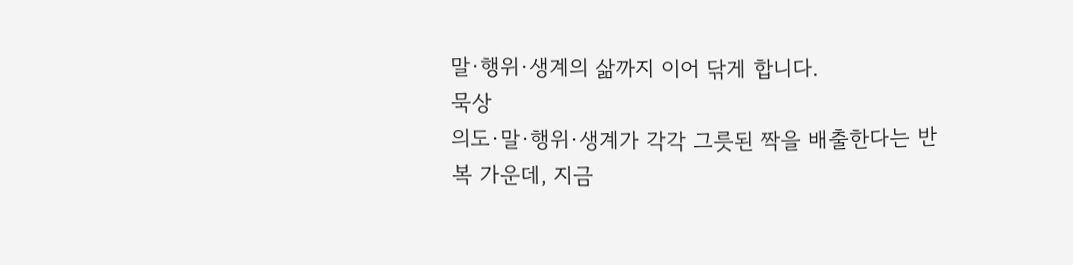말·행위·생계의 삶까지 이어 닦게 합니다.
묵상
의도·말·행위·생계가 각각 그릇된 짝을 배출한다는 반복 가운데, 지금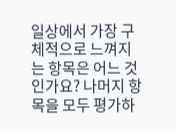일상에서 가장 구체적으로 느껴지는 항목은 어느 것인가요? 나머지 항목을 모두 평가하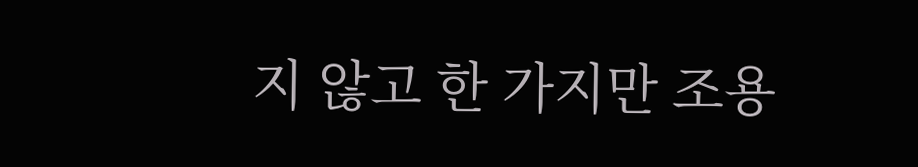지 않고 한 가지만 조용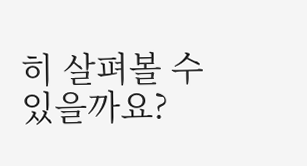히 살펴볼 수 있을까요?